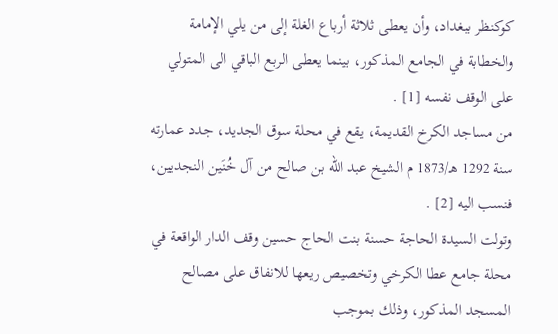كوكنظر ببغداد، وأن يعطى ثلاثة أرباع الغلة إلى من يلي الإمامة والخطابة في الجامع المذكور، بينما يعطى الربع الباقي الى المتولي على الوقف نفسه [1] .
من مساجد الكرخ القديمة، يقع في محلة سوق الجديد، جدد عمارته سنة 1292 هـ/1873 م الشيخ عبد الله بن صالح من آل خُنَين النجديين، فنسب اليه [2] .
وتولت السيدة الحاجة حسنة بنت الحاج حسين وقف الدار الواقعة في محلة جامع عطا الكرخي وتخصيص ريعها للانفاق على مصالح المسجد المذكور، وذلك بموجب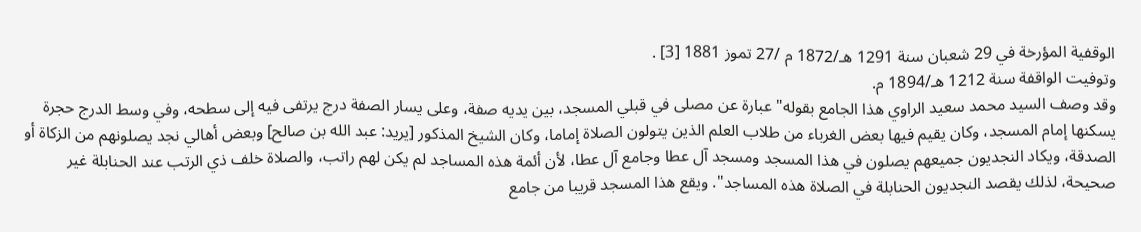الوقفية المؤرخة في 29 شعبان سنة 1291 هـ/1872 م /27 تموز 1881 [3] .
وتوفيت الواقفة سنة 1212 هـ/1894 م.
وقد وصف السيد محمد سعيد الراوي هذا الجامع بقوله"عبارة عن مصلى في قبلي المسجد، بين يديه صفة، وعلى يسار الصفة درج يرتفى فيه إلى سطحه، وفي وسط الدرج حجرة يسكنها إمام المسجد، وكان يقيم فيها بعض الغرباء من طلاب العلم الذين يتولون الصلاة إماما، وكان الشيخ المذكور [يريد: عبد الله بن صالح] وبعض أهالي نجد يصلونهم من الزكاة أو الصدقة، ويكاد النجديون جميعهم يصلون في هذا المسجد ومسجد آل عطا وجامع آل عطا، لأن أئمة هذه المساجد لم يكن لهم راتب، والصلاة خلف ذي الرتب عند الحنابلة غير صحيحة، لذلك يقصد النجديون الحنابلة في الصلاة هذه المساجد". ويقع هذا المسجد قريبا من جامع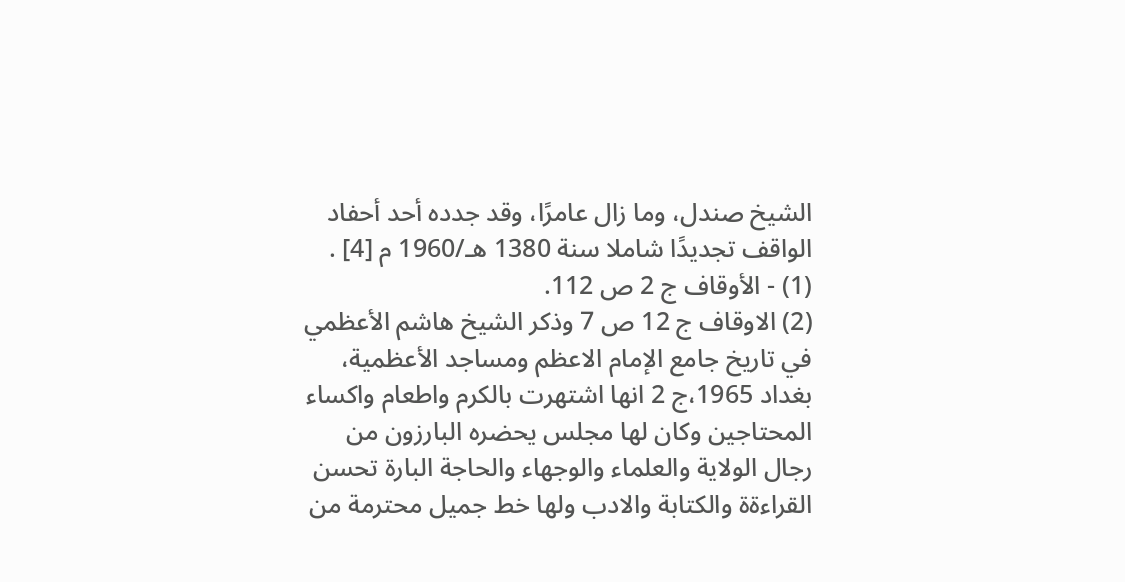الشيخ صندل، وما زال عامرًا، وقد جدده أحد أحفاد الواقف تجديدًا شاملا سنة 1380 هـ/1960 م [4] .
(1) - الأوقاف ج 2 ص 112.
(2) الاوقاف ج 12 ص 7 وذكر الشيخ هاشم الأعظمي في تاريخ جامع الإمام الاعظم ومساجد الأعظمية، بغداد 1965،ج 2 انها اشتهرت بالكرم واطعام واكساء المحتاجين وكان لها مجلس يحضره البارزون من رجال الولاية والعلماء والوجهاء والحاجة البارة تحسن القراءةة والكتابة والادب ولها خط جميل محترمة من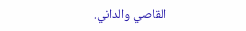القاصي والداني.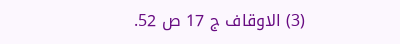(3) الاوقاف ج 17 ص 52.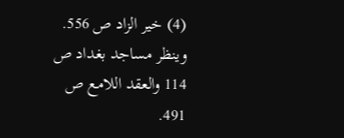(4) خير الزاد ص 556. وينظر مساجد بغداد ص 114 والعقد اللامع ص 491.